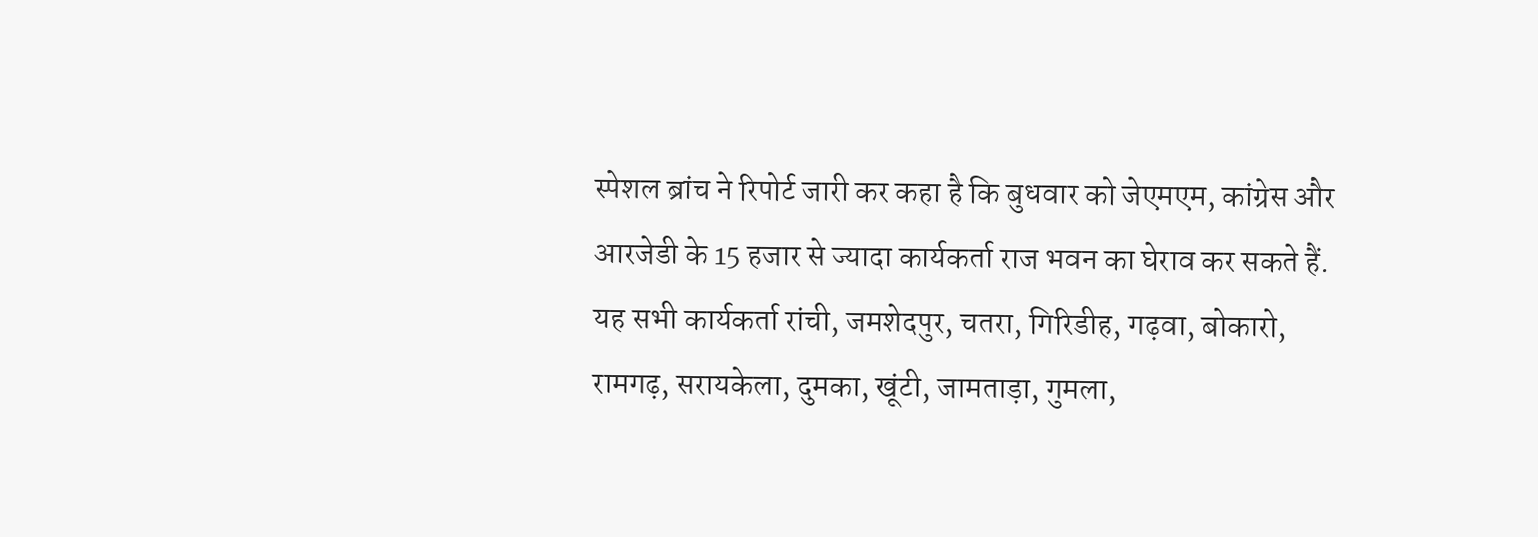स्पेशल ब्रांच ने रिपोर्ट जारी कर कहा है कि बुधवार को जेएमएम, कांग्रेस और आरजेडी के 15 हजार से ज्यादा कार्यकर्ता राज भवन का घेराव कर सकते हैं. यह सभी कार्यकर्ता रांची, जमशेदपुर, चतरा, गिरिडीह, गढ़वा, बोकारो, रामगढ़, सरायकेला, दुमका, खूंटी, जामताड़ा, गुमला,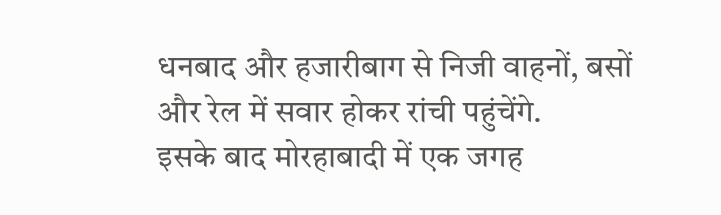धनबाद और हजारीबाग से निजी वाहनों, बसों और रेल में सवार होकर रांची पहुंचेंगे.
इसके बाद मोरहाबादी में एक जगह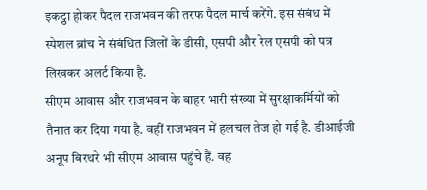इकट्ठा होकर पैदल राजभवन की तरफ पैदल मार्च करेंगे. इस संबंध में स्पेशल ब्रांच ने संबंधित जिलों के डीसी, एसपी और रेल एसपी को पत्र लिखकर अलर्ट किया है.
सीएम आवास और राजभवन के बाहर भारी संख्या में सुरक्षाकर्मियों को तैनात कर दिया गया है. वहीं राजभवन में हलचल तेज हो गई है. डीआईजी अनूप बिरथरे भी सीएम आवास पहुंचे हैं. वह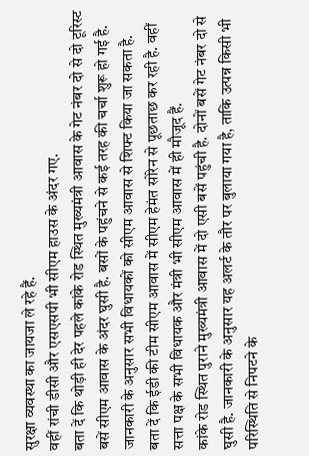सुरक्षा व्यवस्था का जायजा ले रहे हैं.
वहीं रांची डीसी और एसएसपी भी सीएम हाउस के अंदर गए.
बता दें कि थोड़ी ही देर पहले कांके रोड स्थित मुख्यमंत्री आवास के गेट नंबर दो से दो टूरिस्ट बसें सीएम आवास के अंदर घुसी है. बसों के पहुंचने से कई तरह की चर्चा शुरू हो गई है. जानकारी के अनुसार सभी विधायकों को सीएम आवास से शिफ्ट किया जा सकता है.
बता दें कि ईडी की टीम सीएम आवास में सीएम हेमंत सोरेन से पूछताछ कर रही है. वहीं सत्ता पक्ष के सभी विधायक और मंत्री भी सीएम आवास में ही मौजूद हैं.
कांके रोड स्थित पुराने मुख्यमंत्री आवास में दो एसी बसें पहुंची है. दोनों बसें गेट नंबर दो से घुसी है. जानकारी के अनुसार यह अलर्ट के तौर पर बुलाया गया है, ताकि उत्पन्न किसी भी परिस्थिति से निपटने के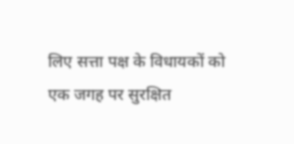लिए सत्ता पक्ष के विधायकों को एक जगह पर सुरक्षित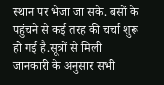स्थान पर भेजा जा सके. बसों के पहुंचने से कई तरह की चर्चा शुरू हो गई है.सूत्रों से मिली जानकारी के अनुसार सभी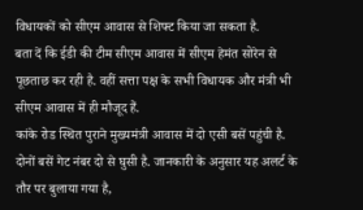विधायकों को सीएम आवास से शिफ्ट किया जा सकता है.
बता दें कि ईडी की टीम सीएम आवास में सीएम हेमंत सोरेन से पूछताछ कर रही है. वहीं सत्ता पक्ष के सभी विधायक और मंत्री भी सीएम आवास में ही मौजूद हैं.
कांके रोड स्थित पुराने मुख्यमंत्री आवास में दो एसी बसें पहुंची है. दोनों बसें गेट नंबर दो से घुसी है. जानकारी के अनुसार यह अलर्ट के तौर पर बुलाया गया है,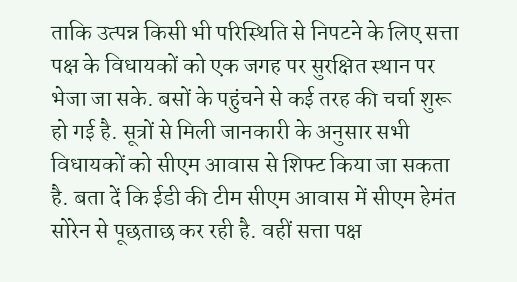ताकि उत्पन्न किसी भी परिस्थिति से निपटने के लिए सत्ता पक्ष के विधायकों को एक जगह पर सुरक्षित स्थान पर भेजा जा सके. बसों के पहुंचने से कई तरह की चर्चा शुरू हो गई है. सूत्रों से मिली जानकारी के अनुसार सभी विधायकों को सीएम आवास से शिफ्ट किया जा सकता है. बता दें कि ईडी की टीम सीएम आवास में सीएम हेमंत सोरेन से पूछताछ कर रही है. वहीं सत्ता पक्ष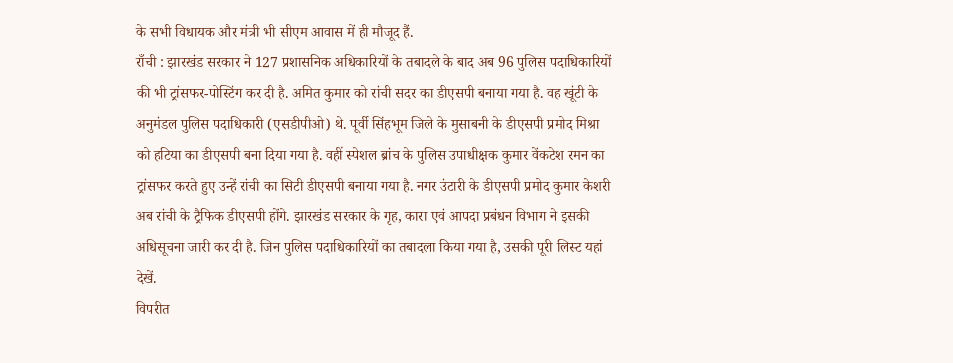के सभी विधायक और मंत्री भी सीएम आवास में ही मौजूद हैं.
राँची : झारखंड सरकार ने 127 प्रशासनिक अधिकारियों के तबादले के बाद अब 96 पुलिस पदाधिकारियों की भी ट्रांसफर-पोस्टिंग कर दी है. अमित कुमार को रांची सदर का डीएसपी बनाया गया है. वह खूंटी के अनुमंडल पुलिस पदाधिकारी (एसडीपीओ) थे. पूर्वी सिंहभूम जिले के मुसाबनी के डीएसपी प्रमोद मिश्रा को हटिया का डीएसपी बना दिया गया है. वहीं स्पेशल ब्रांच के पुलिस उपाधीक्षक कुमार वेंकटेश रमन का ट्रांसफर करते हुए उन्हें रांची का सिटी डीएसपी बनाया गया है. नगर उंटारी के डीएसपी प्रमोद कुमार केशरी अब रांची के ट्रैफिक डीएसपी होंगे. झारखंड सरकार के गृह, कारा एवं आपदा प्रबंधन विभाग ने इसकी अधिसूचना जारी कर दी है. जिन पुलिस पदाधिकारियों का तबादला किया गया है, उसकी पूरी लिस्ट यहां देखें.
विपरीत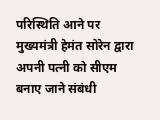परिस्थिति आने पर मुख्यमंत्री हेमंत सोरेन द्वारा अपनी पत्नी को सीएम बनाए जाने संबंधी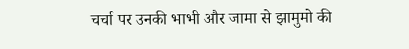चर्चा पर उनकी भाभी और जामा से झामुमो की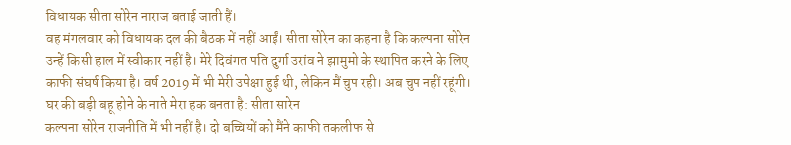विधायक सीता सोरेन नाराज बताई जाती हैं।
वह मंगलवार को विधायक दल की बैठक में नहीं आईं। सीता सोरेन का कहना है कि कल्पना सोरेन उन्हें किसी हाल में स्वीकार नहीं है। मेरे दिवंगत पति दुर्गा उरांव ने झामुमो के स्थापित करने के लिए काफी संघर्ष किया है। वर्ष 2019 में भी मेरी उपेक्षा हुई थी, लेकिन मैं चुप रही। अब चुप नहीं रहूंगी।
घर की बड़ी बहू होने के नाते मेरा हक बनता है: सीता सारेन
कल्पना सोरेन राजनीति में भी नहीं है। दो बच्चियों को मैंने काफी तकलीफ से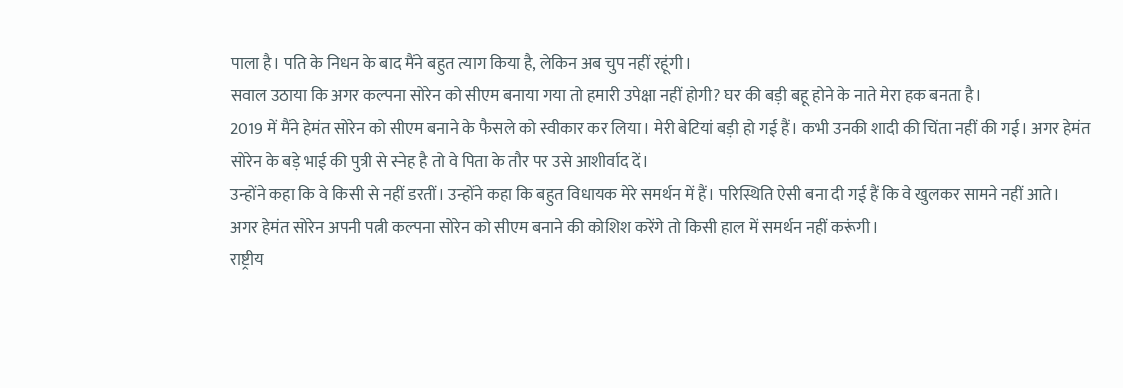पाला है। पति के निधन के बाद मैंने बहुत त्याग किया है, लेकिन अब चुप नहीं रहूंगी।
सवाल उठाया कि अगर कल्पना सोरेन को सीएम बनाया गया तो हमारी उपेक्षा नहीं होगी? घर की बड़ी बहू होने के नाते मेरा हक बनता है।
2019 में मैंने हेमंत सोरेन को सीएम बनाने के फैसले को स्वीकार कर लिया। मेरी बेटियां बड़ी हो गई हैं। कभी उनकी शादी की चिंता नहीं की गई। अगर हेमंत सोरेन के बड़े भाई की पुत्री से स्नेह है तो वे पिता के तौर पर उसे आशीर्वाद दें।
उन्होंने कहा कि वे किसी से नहीं डरतीं। उन्होंने कहा कि बहुत विधायक मेरे समर्थन में हैं। परिस्थिति ऐसी बना दी गई हैं कि वे खुलकर सामने नहीं आते। अगर हेमंत सोरेन अपनी पत्नी कल्पना सोरेन को सीएम बनाने की कोशिश करेंगे तो किसी हाल में समर्थन नहीं करूंगी।
राष्ट्रीय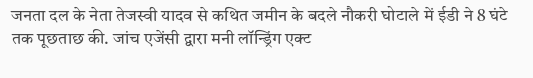जनता दल के नेता तेजस्वी यादव से कथित जमीन के बदले नौकरी घोटाले में ईडी ने 8 घंटे तक पूछताछ की. जांच एजेंसी द्वारा मनी लॉन्ड्रिंग एक्ट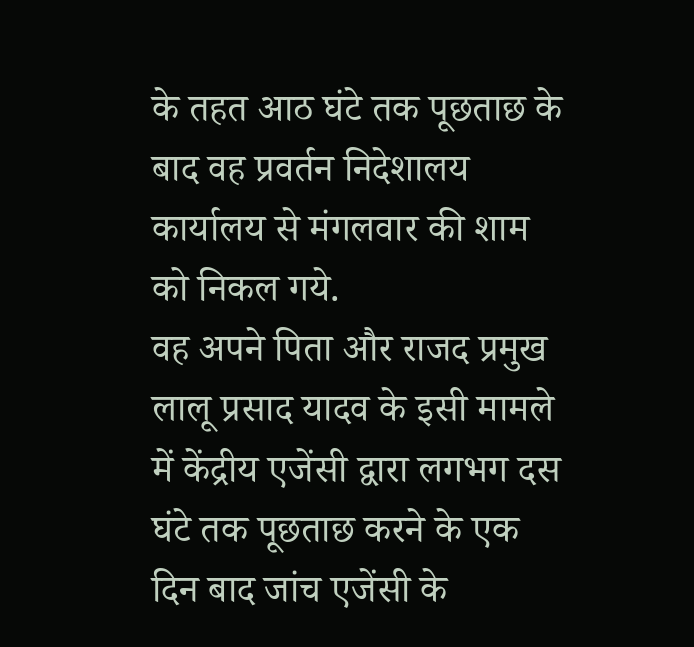के तहत आठ घंटे तक पूछताछ के बाद वह प्रवर्तन निदेशालय कार्यालय से मंगलवार की शाम को निकल गये.
वह अपने पिता और राजद प्रमुख लालू प्रसाद यादव के इसी मामले में केंद्रीय एजेंसी द्वारा लगभग दस घंटे तक पूछताछ करने के एक दिन बाद जांच एजेंसी के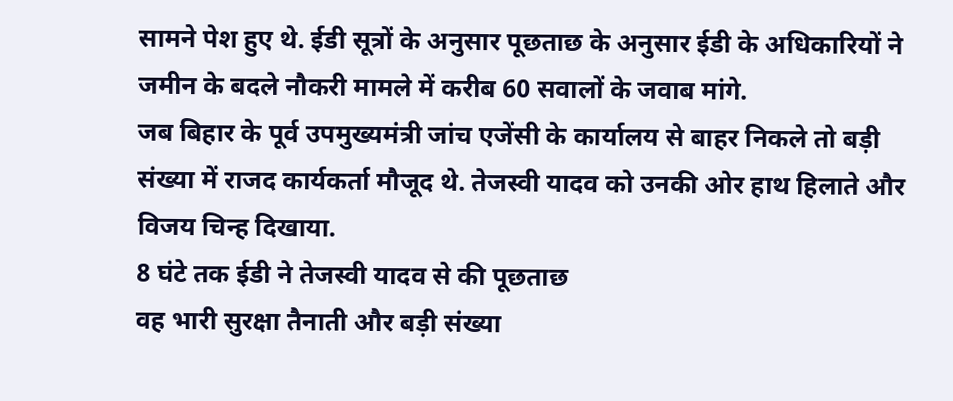सामने पेश हुए थे. ईडी सूत्रों के अनुसार पूछताछ के अनुसार ईडी के अधिकारियों ने जमीन के बदले नौकरी मामले में करीब 60 सवालों के जवाब मांगे.
जब बिहार के पूर्व उपमुख्यमंत्री जांच एजेंसी के कार्यालय से बाहर निकले तो बड़ी संख्या में राजद कार्यकर्ता मौजूद थे. तेजस्वी यादव को उनकी ओर हाथ हिलाते और विजय चिन्ह दिखाया.
8 घंटे तक ईडी ने तेजस्वी यादव से की पूछताछ
वह भारी सुरक्षा तैनाती और बड़ी संख्या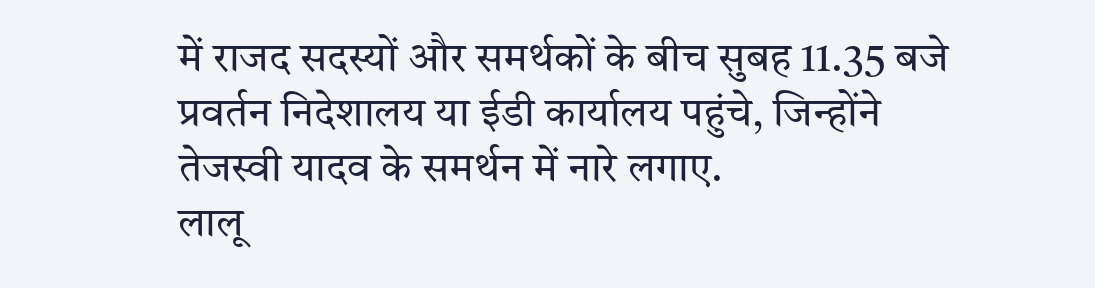में राजद सदस्यों और समर्थकों के बीच सुबह 11.35 बजे प्रवर्तन निदेशालय या ईडी कार्यालय पहुंचे, जिन्होंने तेजस्वी यादव के समर्थन में नारे लगाए.
लालू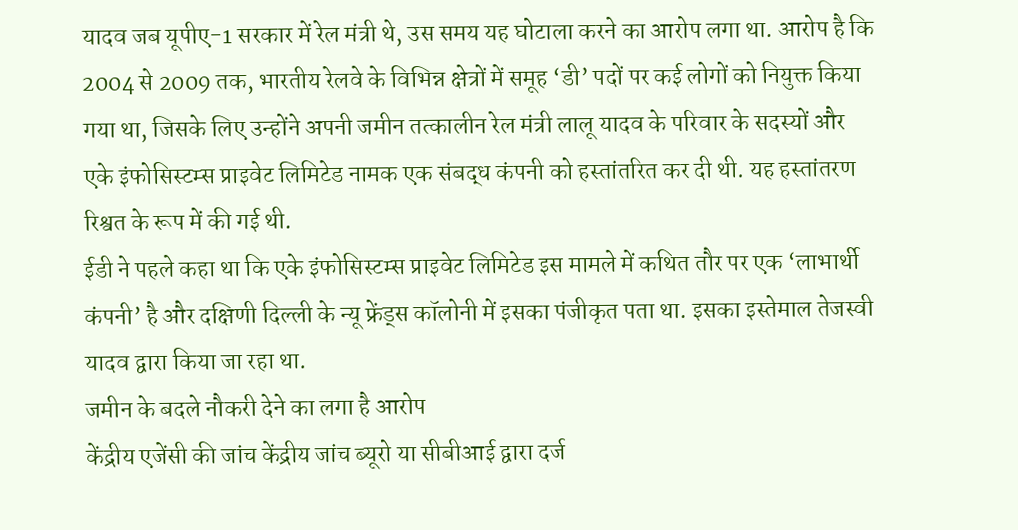यादव जब यूपीए-1 सरकार में रेल मंत्री थे, उस समय यह घोटाला करने का आरोप लगा था. आरोप है कि 2004 से 2009 तक, भारतीय रेलवे के विभिन्न क्षेत्रों में समूह ‘डी’ पदों पर कई लोगों को नियुक्त किया गया था, जिसके लिए उन्होंने अपनी जमीन तत्कालीन रेल मंत्री लालू यादव के परिवार के सदस्यों और एके इंफोसिस्टम्स प्राइवेट लिमिटेड नामक एक संबद्ध कंपनी को हस्तांतरित कर दी थी. यह हस्तांतरण रिश्वत के रूप में की गई थी.
ईडी ने पहले कहा था कि एके इंफोसिस्टम्स प्राइवेट लिमिटेड इस मामले में कथित तौर पर एक ‘लाभार्थी कंपनी’ है और दक्षिणी दिल्ली के न्यू फ्रेंड्स कॉलोनी में इसका पंजीकृत पता था. इसका इस्तेमाल तेजस्वी यादव द्वारा किया जा रहा था.
जमीन के बदले नौकरी देने का लगा है आरोप
केंद्रीय एजेंसी की जांच केंद्रीय जांच ब्यूरो या सीबीआई द्वारा दर्ज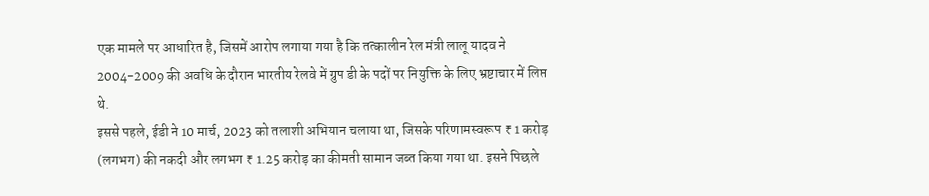एक मामले पर आधारित है, जिसमें आरोप लगाया गया है कि तत्कालीन रेल मंत्री लालू यादव ने 2004-2009 की अवधि के दौरान भारतीय रेलवे में ग्रुप डी के पदों पर नियुक्ति के लिए भ्रष्टाचार में लिप्त थे.
इससे पहले, ईडी ने 10 मार्च, 2023 को तलाशी अभियान चलाया था, जिसके परिणामस्वरूप ₹ 1 करोड़ (लगभग) की नकदी और लगभग ₹ 1.25 करोड़ का कीमती सामान जब्त किया गया था. इसने पिछले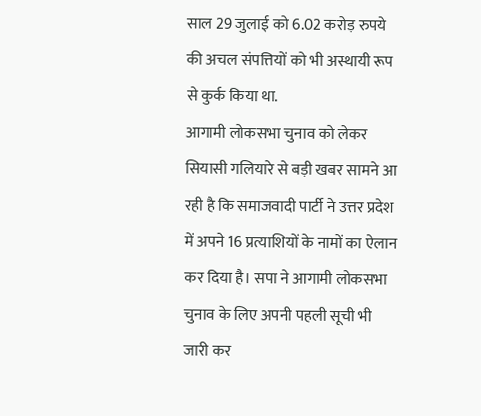साल 29 जुलाई को 6.02 करोड़ रुपये की अचल संपत्तियों को भी अस्थायी रूप से कुर्क किया था.
आगामी लोकसभा चुनाव को लेकर सियासी गलियारे से बड़ी खबर सामने आ रही है कि समाजवादी पार्टी ने उत्तर प्रदेश में अपने 16 प्रत्याशियों के नामों का ऐलान कर दिया है। सपा ने आगामी लोकसभा चुनाव के लिए अपनी पहली सूची भी जारी कर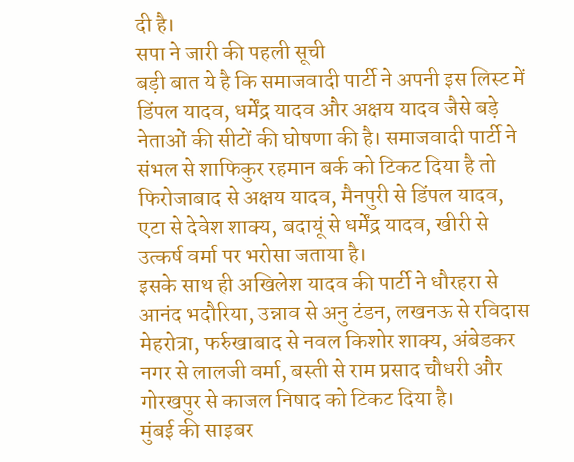दी है।
सपा ने जारी की पहली सूची
बड़ी बात ये है कि समाजवादी पार्टी ने अपनी इस लिस्ट में डिंपल यादव, धर्मेंद्र यादव और अक्षय यादव जैसे बड़े नेताओं की सीटों की घोषणा की है। समाजवादी पार्टी ने संभल से शाफिकुर रहमान बर्क को टिकट दिया है तो फिरोजाबाद से अक्षय यादव, मैनपुरी से डिंपल यादव, एटा से देवेश शाक्य, बदायूं से धर्मेंद्र यादव, खीरी से उत्कर्ष वर्मा पर भरोसा जताया है।
इसके साथ ही अखिलेश यादव की पार्टी ने धौरहरा से आनंद भदौरिया, उन्नाव से अनु टंडन, लखनऊ से रविदास मेहरोत्रा, फर्रुखाबाद से नवल किशोर शाक्य, अंबेडकर नगर से लालजी वर्मा, बस्ती से राम प्रसाद चौधरी और गोरखपुर से काजल निषाद को टिकट दिया है।
मुंबई की साइबर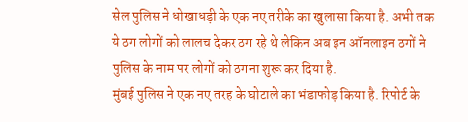सेल पुलिस ने धोखाधड़ी के एक नए तरीके का खुलासा किया है. अभी तक ये ठग लोगों को लालच देकर ठग रहे थे लेकिन अब इन ऑनलाइन ठगों ने पुलिस के नाम पर लोगों को ठगना शुरू कर दिया है.
मुंबई पुलिस ने एक नए तरह के घोटाले का भंडाफोड़ किया है. रिपोर्ट के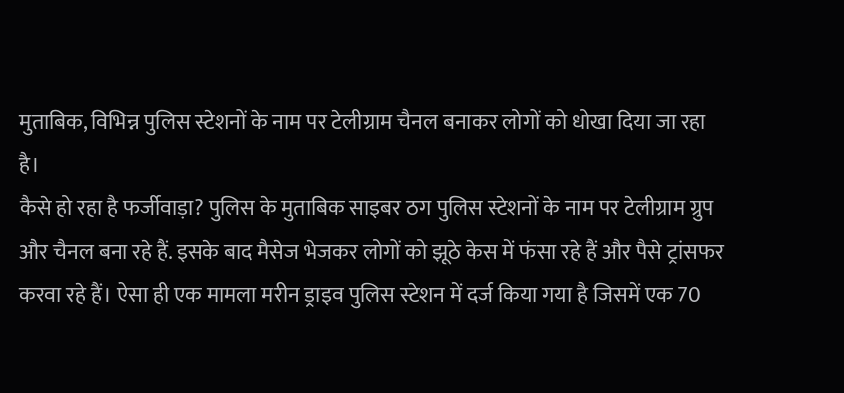मुताबिक, विभिन्न पुलिस स्टेशनों के नाम पर टेलीग्राम चैनल बनाकर लोगों को धोखा दिया जा रहा है।
कैसे हो रहा है फर्जीवाड़ा? पुलिस के मुताबिक साइबर ठग पुलिस स्टेशनों के नाम पर टेलीग्राम ग्रुप और चैनल बना रहे हैं. इसके बाद मैसेज भेजकर लोगों को झूठे केस में फंसा रहे हैं और पैसे ट्रांसफर करवा रहे हैं। ऐसा ही एक मामला मरीन ड्राइव पुलिस स्टेशन में दर्ज किया गया है जिसमें एक 70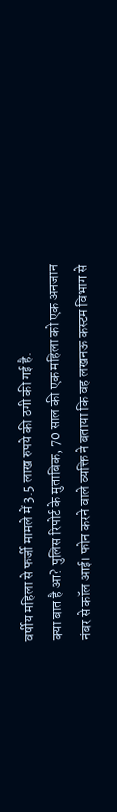वर्षीय महिला से फर्जी मामले में 3.5 लाख रुपये की ठगी की गई है.
क्या बात है आ? पुलिस रिपोर्ट के मुताबिक, 70 साल की एक महिला को एक अनजान नंबर से कॉल आई। फोन करने वाले व्यक्ति ने बताया कि वह लखनऊ कस्टम विभाग से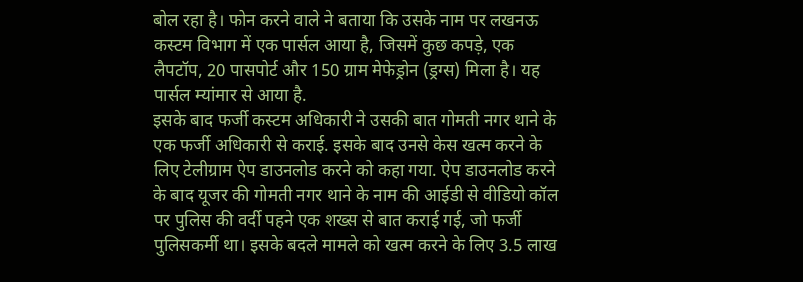बोल रहा है। फोन करने वाले ने बताया कि उसके नाम पर लखनऊ कस्टम विभाग में एक पार्सल आया है, जिसमें कुछ कपड़े, एक लैपटॉप, 20 पासपोर्ट और 150 ग्राम मेफेड्रोन (ड्रग्स) मिला है। यह पार्सल म्यांमार से आया है.
इसके बाद फर्जी कस्टम अधिकारी ने उसकी बात गोमती नगर थाने के एक फर्जी अधिकारी से कराई. इसके बाद उनसे केस खत्म करने के लिए टेलीग्राम ऐप डाउनलोड करने को कहा गया. ऐप डाउनलोड करने के बाद यूजर की गोमती नगर थाने के नाम की आईडी से वीडियो कॉल पर पुलिस की वर्दी पहने एक शख्स से बात कराई गई, जो फर्जी पुलिसकर्मी था। इसके बदले मामले को खत्म करने के लिए 3.5 लाख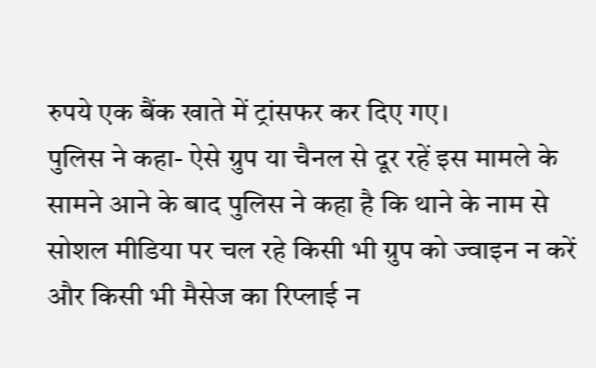रुपये एक बैंक खाते में ट्रांसफर कर दिए गए।
पुलिस ने कहा- ऐसे ग्रुप या चैनल से दूर रहें इस मामले के सामने आने के बाद पुलिस ने कहा है कि थाने के नाम से सोशल मीडिया पर चल रहे किसी भी ग्रुप को ज्वाइन न करें और किसी भी मैसेज का रिप्लाई न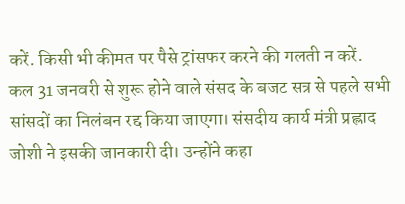करें. किसी भी कीमत पर पैसे ट्रांसफर करने की गलती न करें.
कल 31 जनवरी से शुरू होने वाले संसद के बजट सत्र से पहले सभी सांसदों का निलंबन रद्द किया जाएगा। संसदीय कार्य मंत्री प्रह्लाद जोशी ने इसकी जानकारी दी। उन्होंने कहा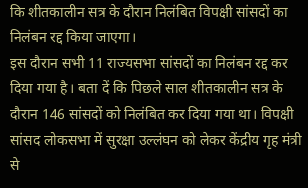कि शीतकालीन सत्र के दौरान निलंबित विपक्षी सांसदों का निलंबन रद्द किया जाएगा।
इस दौरान सभी 11 राज्यसभा सांसदों का निलंबन रद्द कर दिया गया है। बता दें कि पिछले साल शीतकालीन सत्र के दौरान 146 सांसदों को निलंबित कर दिया गया था। विपक्षी सांसद लोकसभा में सुरक्षा उल्लंघन को लेकर केंद्रीय गृह मंत्री से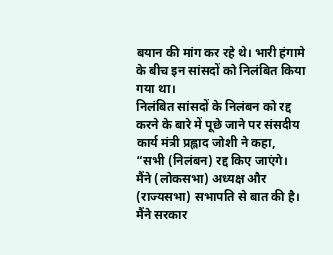बयान की मांग कर रहे थे। भारी हंगामे के बीच इन सांसदों को निलंबित किया गया था।
निलंबित सांसदों के निलंबन को रद्द करने के बारे में पूछे जाने पर संसदीय कार्य मंत्री प्रह्लाद जोशी ने कहा, “सभी (निलंबन) रद्द किए जाएंगे। मैंने (लोकसभा) अध्यक्ष और (राज्यसभा) सभापति से बात की है। मैंने सरकार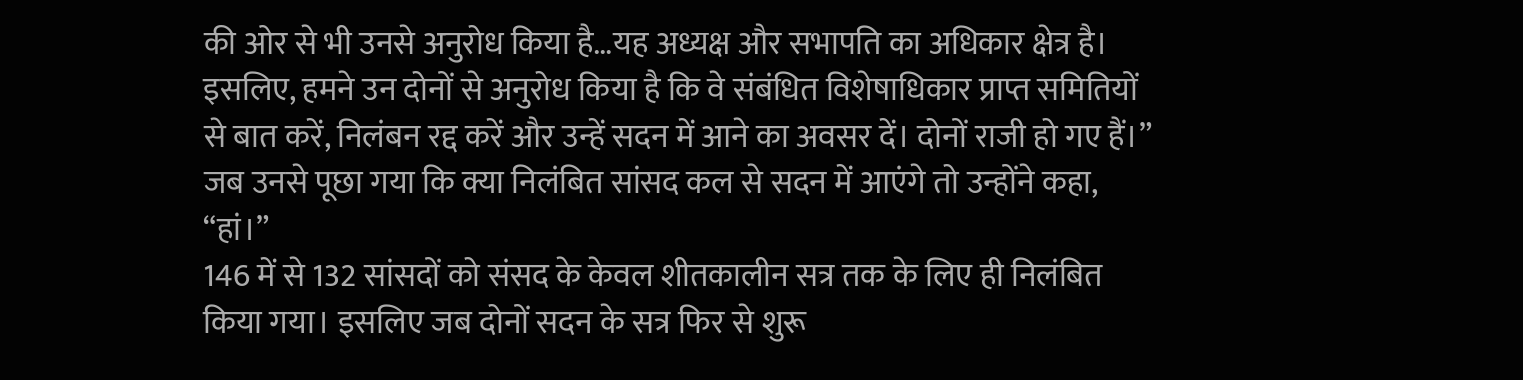की ओर से भी उनसे अनुरोध किया है…यह अध्यक्ष और सभापति का अधिकार क्षेत्र है। इसलिए, हमने उन दोनों से अनुरोध किया है कि वे संबंधित विशेषाधिकार प्राप्त समितियों से बात करें, निलंबन रद्द करें और उन्हें सदन में आने का अवसर दें। दोनों राजी हो गए हैं।” जब उनसे पूछा गया कि क्या निलंबित सांसद कल से सदन में आएंगे तो उन्होंने कहा, “हां।”
146 में से 132 सांसदों को संसद के केवल शीतकालीन सत्र तक के लिए ही निलंबित किया गया। इसलिए जब दोनों सदन के सत्र फिर से शुरू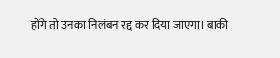होंगे तो उनका निलंबन रद्द कर दिया जाएगा। बाकी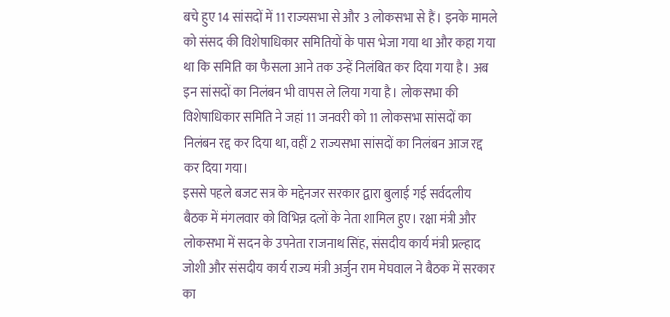बचे हुए 14 सांसदों में 11 राज्यसभा से और 3 लोकसभा से हैं। इनके मामले को संसद की विशेषाधिकार समितियों के पास भेजा गया था और कहा गया था कि समिति का फैसला आने तक उन्हें निलंबित कर दिया गया है। अब इन सांसदों का निलंबन भी वापस ले लिया गया है। लोकसभा की विशेषाधिकार समिति ने जहां 11 जनवरी को 11 लोकसभा सांसदों का निलंबन रद्द कर दिया था, वहीं 2 राज्यसभा सांसदों का निलंबन आज रद्द कर दिया गया।
इससे पहले बजट सत्र के मद्देनजर सरकार द्वारा बुलाई गई सर्वदलीय बैठक में मंगलवार को विभिन्न दलों के नेता शामिल हुए। रक्षा मंत्री और लोकसभा में सदन के उपनेता राजनाथ सिंह, संसदीय कार्य मंत्री प्रल्हाद जोशी और संसदीय कार्य राज्य मंत्री अर्जुन राम मेघवाल ने बैठक में सरकार का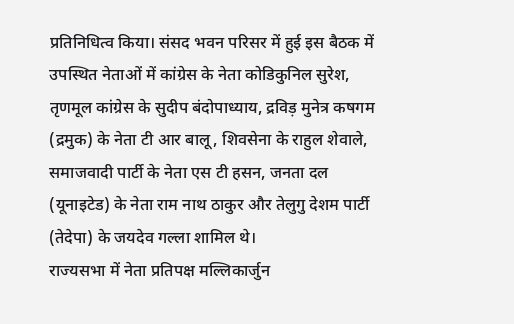प्रतिनिधित्व किया। संसद भवन परिसर में हुई इस बैठक में उपस्थित नेताओं में कांग्रेस के नेता कोडिकुनिल सुरेश, तृणमूल कांग्रेस के सुदीप बंदोपाध्याय, द्रविड़ मुनेत्र कषगम (द्रमुक) के नेता टी आर बालू, शिवसेना के राहुल शेवाले, समाजवादी पार्टी के नेता एस टी हसन, जनता दल (यूनाइटेड) के नेता राम नाथ ठाकुर और तेलुगु देशम पार्टी (तेदेपा) के जयदेव गल्ला शामिल थे।
राज्यसभा में नेता प्रतिपक्ष मल्लिकार्जुन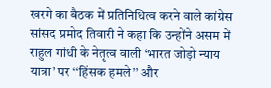खरगे का बैठक में प्रतिनिधित्व करने वाले कांग्रेस सांसद प्रमोद तिवारी ने कहा कि उन्होंने असम में राहुल गांधी के नेतृत्व वाली ‘भारत जोड़ो न्याय यात्रा’ पर ‘‘हिंसक हमले’’ और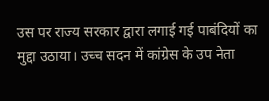उस पर राज्य सरकार द्वारा लगाई गई पाबंदियों का मुद्दा उठाया। उच्च सदन में कांग्रेस के उप नेता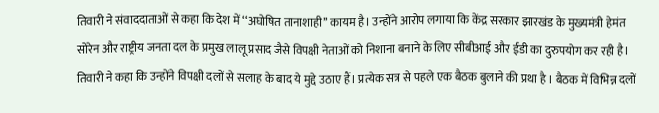तिवारी ने संवाददाताओं से कहा कि देश में ‘‘अघोषित तानाशाही’’ कायम है। उन्होंने आरोप लगाया कि केंद्र सरकार झारखंड के मुख्यमंत्री हेमंत सोरेन और राष्ट्रीय जनता दल के प्रमुख लालू प्रसाद जैसे विपक्षी नेताओं को निशाना बनाने के लिए सीबीआई और ईडी का दुरुपयोग कर रही है।
तिवारी ने कहा कि उन्होंने विपक्षी दलों से सलाह के बाद ये मुद्दे उठाए हैं। प्रत्येक सत्र से पहले एक बैठक बुलाने की प्रथा है । बैठक में विभिन्न दलों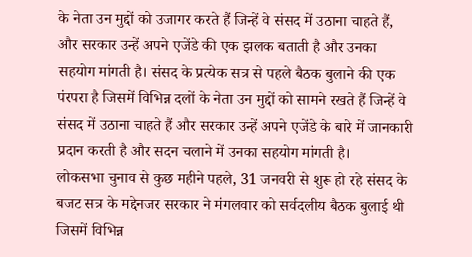के नेता उन मुद्दों को उजागर करते हैं जिन्हें वे संसद में उठाना चाहते हैं, और सरकार उन्हें अपने एजेंडे की एक झलक बताती है और उनका सहयोग मांगती है। संसद के प्रत्येक सत्र से पहले बैठक बुलाने की एक पंरपरा है जिसमें विभिन्न दलों के नेता उन मुद्दों को सामने रखते हैं जिन्हें वे संसद में उठाना चाहते हैं और सरकार उन्हें अपने एजेंडे के बारे में जानकारी प्रदान करती है और सदन चलाने में उनका सहयोग मांगती है।
लोकसभा चुनाव से कुछ महीने पहले, 31 जनवरी से शुरू हो रहे संसद के बजट सत्र के मद्देनजर सरकार ने मंगलवार को सर्वदलीय बैठक बुलाई थी जिसमें विभिन्न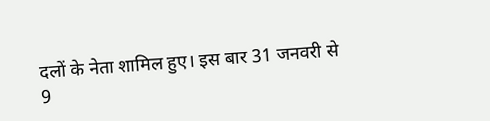दलों के नेता शामिल हुए। इस बार 31 जनवरी से 9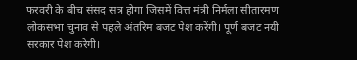फरवरी के बीच संसद सत्र होगा जिसमें वित्त मंत्री निर्मला सीतारमण लोकसभा चुनाव से पहले अंतरिम बजट पेश करेंगी। पूर्ण बजट नयी सरकार पेश करेगी।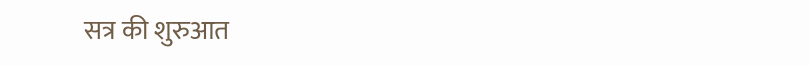सत्र की शुरुआत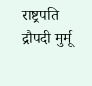राष्ट्रपति द्रौपदी मुर्मू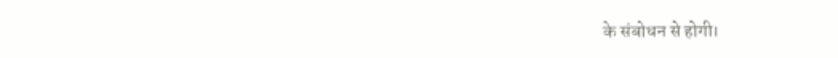के संबोधन से होगी।